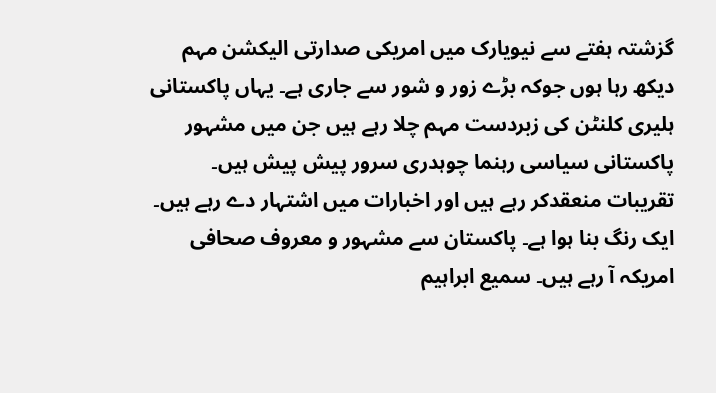گزشتہ ہفتے سے نیویارک میں امریکی صدارتی الیکشن مہم دیکھ رہا ہوں جوکہ بڑے زور و شور سے جاری ہے۔ یہاں پاکستانی ہلیری کلنٹن کی زبردست مہم چلا رہے ہیں جن میں مشہور پاکستانی سیاسی رہنما چوہدری سرور پیش پیش ہیں۔ تقریبات منعقدکر رہے ہیں اور اخبارات میں اشتہار دے رہے ہیں۔ ایک رنگ بنا ہوا ہے۔ پاکستان سے مشہور و معروف صحافی امریکہ آ رہے ہیں۔ سمیع ابراہیم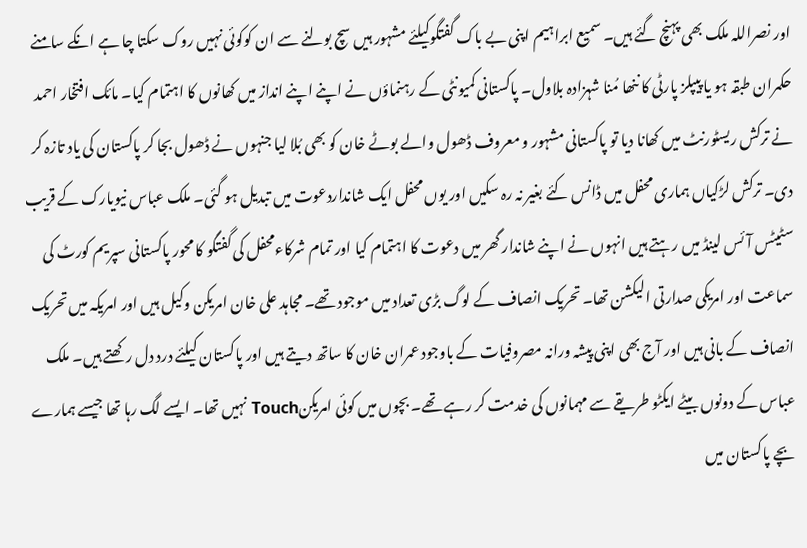اور نصراللہ ملک بھی پہنچ گئے ہیں۔ سمیع ابراہیم اپنی بے باک گفتگوکیلئے مشہور ہیں سچ بولنے سے ان کوکوئی نہیں روک سکتا چا ہے انکے سامنے حکمران طبقہ ہو یا پیپلز پارٹی کا ننھا مُنا شہزادہ بلاول۔ پاکستانی کمیونٹی کے رہنماؤں نے اپنے اپنے انداز میں کھانوں کا اہتمام کیا۔ مائک افتخار احمد نے ترکش ریسٹورنٹ میں کھانا دیا تو پاکستانی مشہور و معروف ڈھول والے بوٹے خان کو بھی بُلا لیا جنہوں نے ڈھول بجا کر پاکستان کی یاد تازہ کر دی۔ ترکش لڑکیاں ہماری محفل میں ڈانس کئے بغیر نہ رہ سکیں اور یوں محفل ایک شانداردعوت میں تبدیل ہو گئی۔ ملک عباس نیویارک کے قریب سٹیٹس آئس لینڈ میں رہتے ہیں انہوں نے اپنے شاندار گھر میں دعوت کا اہتمام کیا اور تمام شرکاءمحفل کی گفتگو کا محور پاکستانی سپریم کورٹ کی سماعت اور امریکی صدارتی الیکشن تھا۔ تحریک انصاف کے لوگ بڑی تعداد میں موجود تھے۔ مجاہد علی خان امریکن وکیل ہیں اور امریکہ میں تحریک انصاف کے بانی ہیں اور آج بھی اپنی پیشہ ورانہ مصروفیات کے باوجود عمران خان کا ساتھ دیتے ہیں اور پاکستان کیلئے درد دل رکھتے ہیں۔ ملک عباس کے دونوں بیٹے ایکٹو طریقے سے مہمانوں کی خدمت کر رہے تھے۔ بچوں میں کوئی امریکنTouch نہیں تھا۔ ایسے لگ رہا تھا جیسے ہمارے بچے پاکستان میں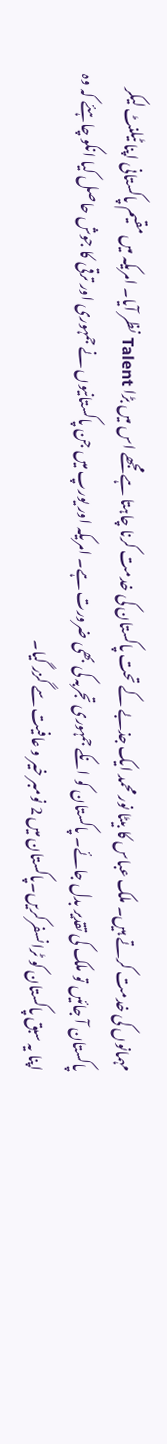مہمانوں کی خدمت کرتے ہیں۔ ملک عباس کا بیٹا نور محمد ایک جذبے کے تحت پاکستان کی خدمت کرنا چاہتا ہے مجھے اس میں بڑا Talent نظر آیا۔ امریکہ میں مقیم پاکستانی اپنا ٹیلنٹ لیکر پاکستان آ جائیں تو ملک کی تقدیر بدل جائے۔ پاکستان کو انکے جمہوری تجربہ کی بھی ضرورت ہے۔ امریکہ اور یورپ میں جن پاکستانیوں نے جمہوری اور ترقی کا جوش حاصل کیا انکو چاہئے کہ وہ اپنا یہ سبق پاکستان کو ٹرانسفرکریں۔پاکستان میں 2 نومبر خیر و عافیت سے گزر گیا۔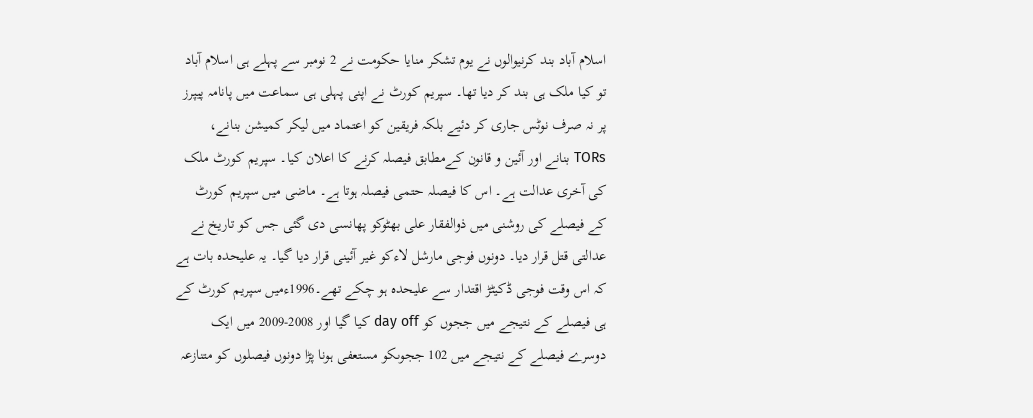اسلام آباد بند کرنیوالوں نے یوم تشکر منایا حکومت نے 2 نومبر سے پہلے ہی اسلام آباد تو کیا ملک ہی بند کر دیا تھا۔ سپریم کورٹ نے اپنی پہلی ہی سماعت میں پانامہ پیپرز پر نہ صرف نوٹس جاری کر دئیے بلکہ فریقین کو اعتماد میں لیکر کمیشن بنانے، TORs بنانے اور آئین و قانون کےمطابق فیصلہ کرنے کا اعلان کیا۔ سپریم کورٹ ملک کی آخری عدالت ہے۔ اس کا فیصلہ حتمی فیصلہ ہوتا ہے۔ ماضی میں سپریم کورٹ کے فیصلے کی روشنی میں ذوالفقار علی بھٹوکو پھانسی دی گئی جس کو تاریخ نے عدالتی قتل قرار دیا۔ دونوں فوجی مارشل لاءکو غیر آئینی قرار دیا گیا۔ یہ علیحدہ بات ہے کہ اس وقت فوجی ڈکیٹڑ اقتدار سے علیحدہ ہو چکے تھے۔1996ءمیں سپریم کورٹ کے ہی فیصلے کے نتیجے میں ججوں کو day off کیا گیا اور 2008-2009 میں ایک دوسرے فیصلے کے نتیجے میں 102 ججوںکو مستعفی ہونا پڑا دونوں فیصلوں کو متنازعہ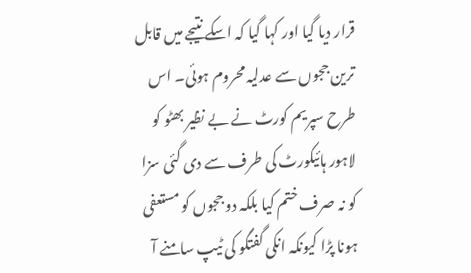قرار دیا گیا اور کہا گیا کہ اسکے نتیجے میں قابل ترین ججوں سے عدلیہ محروم ہوئی۔ اس طرح سپریم کورٹ نے بے نظیر بھٹو کو لاہور ہائیکورٹ کی طرف سے دی گئی سزا کو نہ صرف ختم کیا بلکہ دو ججوں کو مستعفی ہونا پڑا کیونکہ انکی گفتگو کی ٹیپ سامنے آ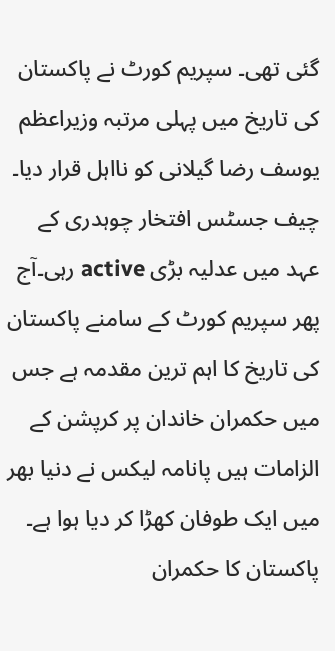گئی تھی۔ سپریم کورٹ نے پاکستان کی تاریخ میں پہلی مرتبہ وزیراعظم یوسف رضا گیلانی کو نااہل قرار دیا۔ چیف جسٹس افتخار چوہدری کے عہد میں عدلیہ بڑی active رہی۔آج پھر سپریم کورٹ کے سامنے پاکستان کی تاریخ کا اہم ترین مقدمہ ہے جس میں حکمران خاندان پر کرپشن کے الزامات ہیں پانامہ لیکس نے دنیا بھر میں ایک طوفان کھڑا کر دیا ہوا ہے۔ پاکستان کا حکمران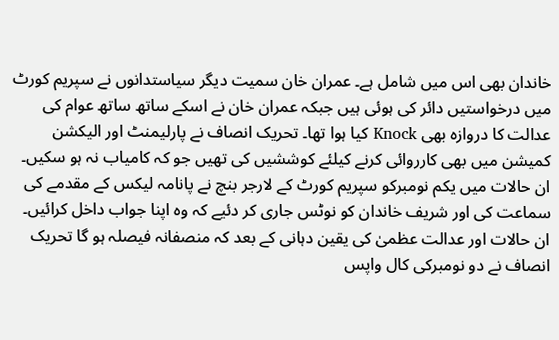خاندان بھی اس میں شامل ہے۔ عمران خان سمیت دیگر سیاستدانوں نے سپریم کورٹ میں درخواستیں دائر کی ہوئی ہیں جبکہ عمران خان نے اسکے ساتھ ساتھ عوام کی عدالت کا دروازہ بھی Knock کیا ہوا تھا۔ تحریک انصاف نے پارلیمنٹ اور الیکشن کمیشن میں بھی کارروائی کرنے کیلئے کوششیں کی تھیں جو کہ کامیاب نہ ہو سکیں۔ ان حالات میں یکم نومبرکو سپریم کورٹ کے لارجر بنچ نے پانامہ لیکس کے مقدمے کی سماعت کی اور شریف خاندان کو نوٹس جاری کر دئیے کہ وہ اپنا جواب داخل کرائیں۔ ان حالات اور عدالت عظمیٰ کی یقین دہانی کے بعد کہ منصفانہ فیصلہ ہو گا تحریک انصاف نے دو نومبرکی کال واپس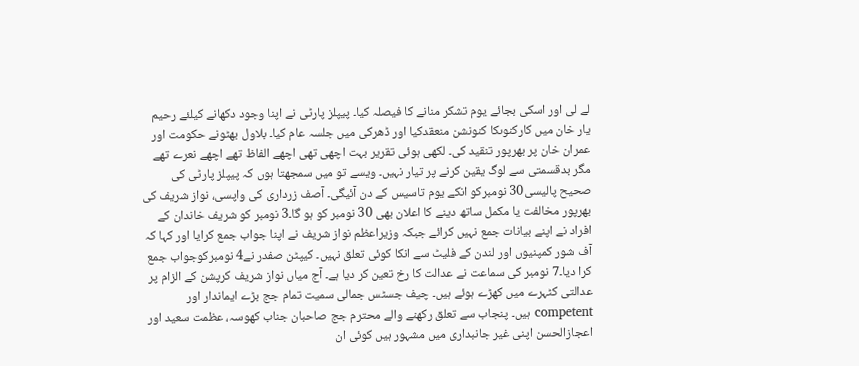لے لی اور اسکی بجائے یوم تشکر منانے کا فیصلہ کیا۔ پیپلز پارٹی نے اپنا وجود دکھانے کیلئے رحیم یار خان میں کارکنوںکا کنونشن منعقدکیا اور ڈھرکی میں جلسہ عام کیا۔ بلاول بھٹونے حکومت اور عمران خان پر بھرپور تنقید کی۔ لکھی ہوئی تقریر بہت اچھی تھی اچھے الفاظ تھے اچھے نعرے تھے مگر بدقسمتی سے لوگ یقین کرنے پر تیار نہیں۔ ویسے تو میں سمجھتا ہوں کہ پیپلز پارٹی کی صحیح پالیسی30 نومبرکو انکے یوم تاسیس کے دن آئیگی۔ آصف زرداری کی واپسی، نواز شریف کی بھرپور مخالفت یا مکمل ساتھ دینے کا اعلان بھی 30 نومبر کو ہو گا۔3 نومبر کو شریف خاندان کے افراد نے اپنے بیانات جمع نہیں کرائے جبکہ وزیراعظم نواز شریف نے اپنا جواب جمع کرایا اور کہا کہ آف شور کمپنیوں اور لندن کے فلیٹ سے انکا کوئی تعلق نہیں۔ کیپٹن صفدر نے4 نومبرکوجواب جمع کرا دیا۔7 نومبر کی سماعت نے عدالت کا رخ تعین کر دیا ہے۔ آج میاں نواز شریف کرپشن کے الزام پر عدالتی کٹہرے میں کھڑے ہوئے ہیں۔ چیف جسٹس جمالی سمیت تمام جج بڑے ایماندار اور competent ہیں۔ پنجاب سے تعلق رکھنے والے محترم جج صاحبان جناب کھوسہ، عظمت سعید اور اعجازالحسن اپنی غیر جانبداری میں مشہور ہیں کوئی ان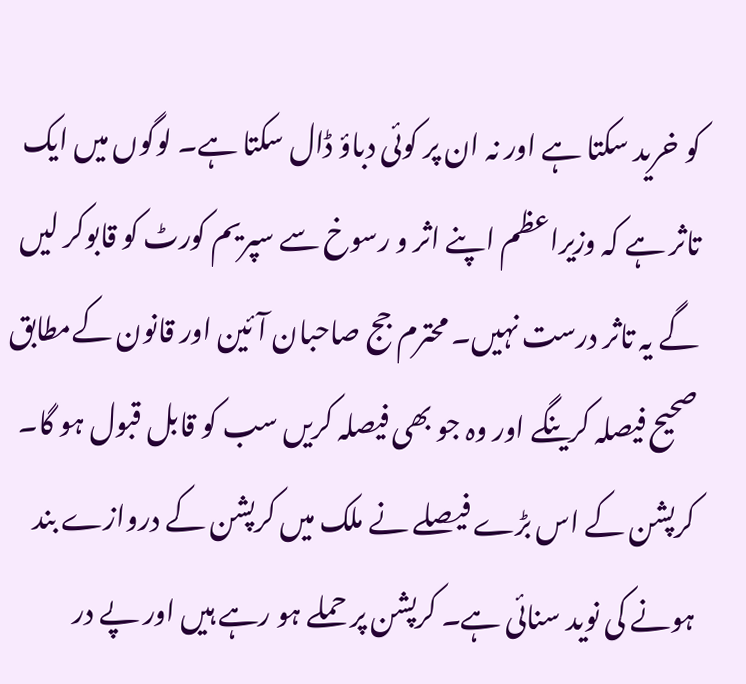کو خرید سکتا ہے اور نہ ان پر کوئی دباؤ ڈال سکتا ہے۔ لوگوں میں ایک تاثر ہے کہ وزیراعظم اپنے اثر و رسوخ سے سپریم کورٹ کو قابوکر لیں گے یہ تاثر درست نہیں۔ محترم جج صاحبان آئین اور قانون کےمطابق صحیح فیصلہ کرینگے اور وہ جو بھی فیصلہ کریں سب کو قابل قبول ہو گا۔ کرپشن کے اس بڑے فیصلے نے ملک میں کرپشن کے دروازے بند ہونے کی نوید سنائی ہے۔ کرپشن پر حملے ہو رہے ہیں اور پے در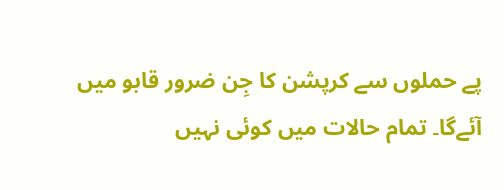پے حملوں سے کرپشن کا جِن ضرور قابو میں آئےگا۔ تمام حالات میں کوئی نہیں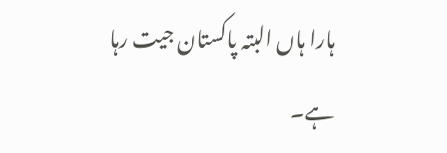ہارا ہاں البتہ پاکستان جیت رہا ہے۔